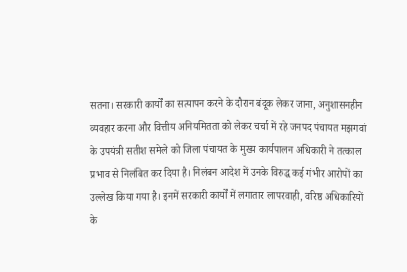सतना। सरकारी कार्यों का सत्यापन करने के दौरान बंदूक लेकर जाना, अनुशासनहीन व्यवहार करना और वित्तीय अनियमितता को लेकर चर्चा में रहे जनपद पंचायत मझगवां के उपयंत्री सतीश समेले को जिला पंचायत के मुख्य कार्यपालन अधिकारी ने तत्काल प्रभाव से निलंबित कर दिया है। निलंबन आदेश में उनके विरुद्ध कई गंभीर आरोपों का उल्लेख किया गया है। इनमें सरकारी कार्यों में लगातार लापरवाही, वरिष्ठ अधिकारियों के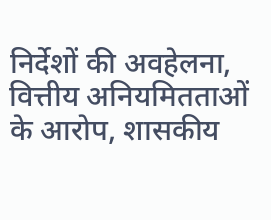निर्देशों की अवहेलना, वित्तीय अनियमितताओं के आरोप, शासकीय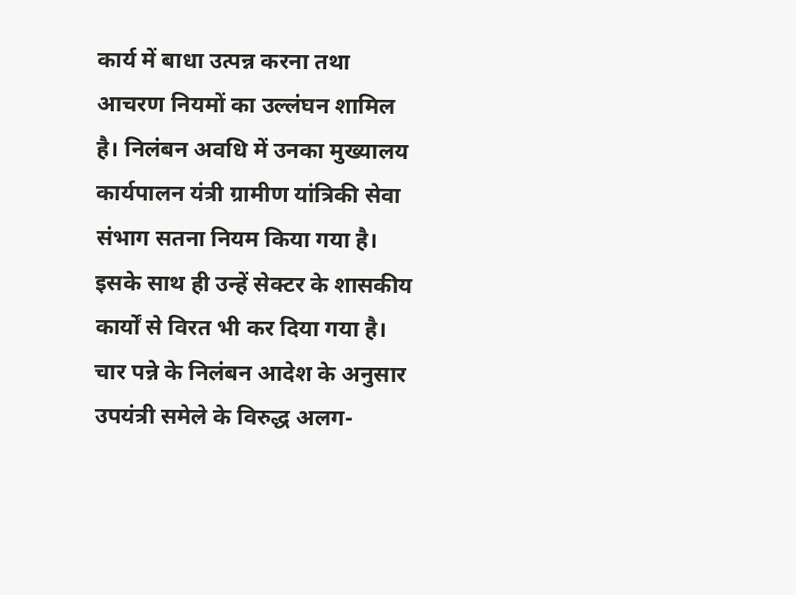कार्य में बाधा उत्पन्न करना तथा आचरण नियमों का उल्लंघन शामिल है। निलंबन अवधि में उनका मुख्यालय कार्यपालन यंत्री ग्रामीण यांत्रिकी सेवा संभाग सतना नियम किया गया है। इसके साथ ही उन्हें सेक्टर के शासकीय कार्यों से विरत भी कर दिया गया है।
चार पन्ने के निलंबन आदेश के अनुसार उपयंत्री समेले के विरुद्ध अलग-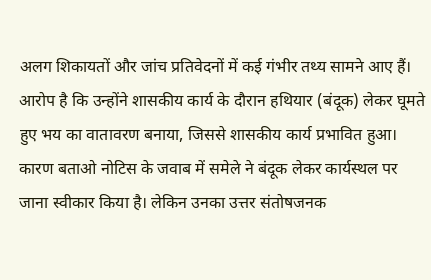अलग शिकायतों और जांच प्रतिवेदनों में कई गंभीर तथ्य सामने आए हैं। आरोप है कि उन्होंने शासकीय कार्य के दौरान हथियार (बंदूक) लेकर घूमते हुए भय का वातावरण बनाया, जिससे शासकीय कार्य प्रभावित हुआ। कारण बताओ नोटिस के जवाब में समेले ने बंदूक लेकर कार्यस्थल पर जाना स्वीकार किया है। लेकिन उनका उत्तर संतोषजनक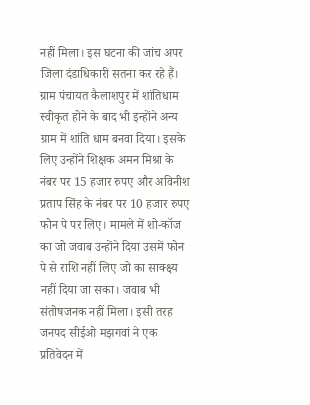नहीं मिला। इस घटना की जांच अपर जिला दंडाधिकारी सतना कर रहे हैं।
ग्राम पंचायत कैलाशपुर में शांतिधाम स्वीकृत होने के बाद भी इन्होंने अन्य ग्राम में शांति धाम बनवा दिया। इसके लिए उन्होंने शिक्षक अमन मिश्रा के नंबर पर 15 हजार रुपए और अविनीश प्रताप सिंह के नंबर पर 10 हजार रुपए फोन पे पर लिए। मामले में शो-कॉज का जो जवाब उन्होंने दिया उसमें फोन पे से राशि नहीं लिए जो का साक्क्ष्य नहीं दिया जा सका। जवाब भी संतोषजनक नहीं मिला। इसी तरह जनपद सीईओ मझगवां ने एक प्रतिवेदन में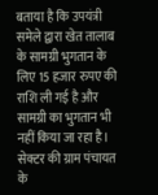बताया है कि उपयंत्री समेले द्वारा खेत तालाब के सामग्री भुगतान के लिए 15 हजार रुपए की राशि ली गई है और सामग्री का भुगतान भी नहीं किया जा रहा है। सेक्टर की ग्राम पंचायत के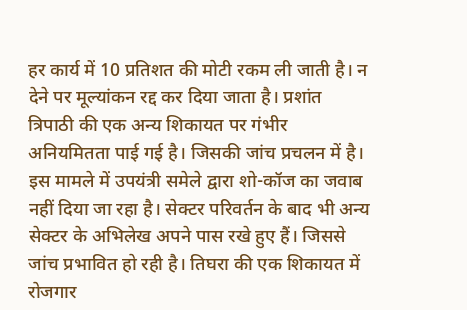हर कार्य में 10 प्रतिशत की मोटी रकम ली जाती है। न देने पर मूल्यांकन रद्द कर दिया जाता है। प्रशांत त्रिपाठी की एक अन्य शिकायत पर गंभीर अनियमितता पाई गई है। जिसकी जांच प्रचलन में है। इस मामले में उपयंत्री समेले द्वारा शो-कॉज का जवाब नहीं दिया जा रहा है। सेक्टर परिवर्तन के बाद भी अन्य सेक्टर के अभिलेख अपने पास रखे हुए हैं। जिससे जांच प्रभावित हो रही है। तिघरा की एक शिकायत में रोजगार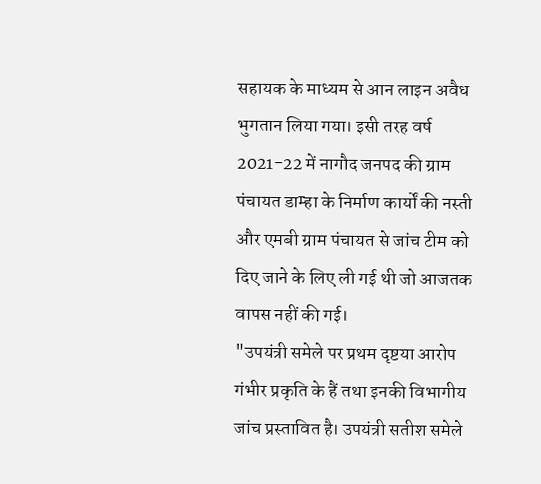सहायक के माध्यम से आन लाइन अवैध भुगतान लिया गया। इसी तरह वर्ष 2021-22 में नागौद जनपद की ग्राम पंचायत डाम्हा के निर्माण कार्यों की नस्ती और एमबी ग्राम पंचायत से जांच टीम को दिए जाने के लिए ली गई थी जो आजतक वापस नहीं की गई।
"उपयंत्री समेले पर प्रथम दृष्टया आरोप गंभीर प्रकृति के हैं तथा इनकी विभागीय जांच प्रस्तावित है। उपयंत्री सतीश समेले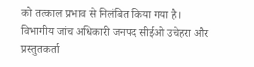को तत्काल प्रभाव से निलंबित किया गया है। विभागीय जांच अधिकारी जनपद सीईओ उचेहरा और प्रस्तुतकर्ता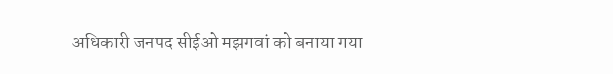अधिकारी जनपद सीईओ मझगवां को बनाया गया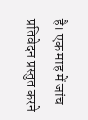है। एक माह में जांच प्रतिवेदन प्रस्तुत करने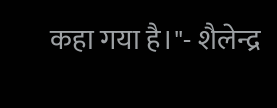कहा गया है।"- शैलेन्द्र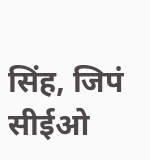सिंह, जिपं सीईओ